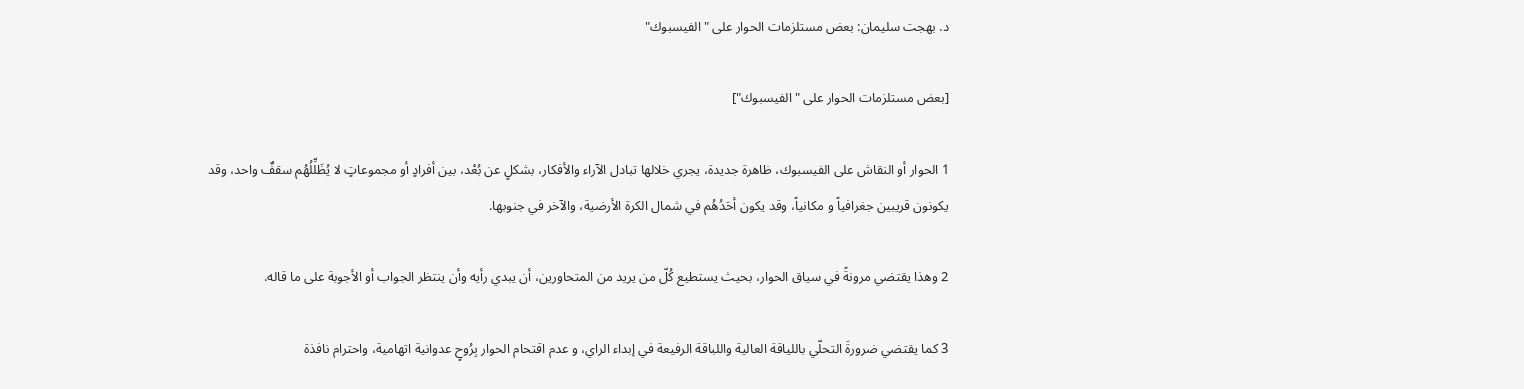د. بهجت سليمان: بعض مستلزمات الحوار على "الفيسبوك"

[بعض مستلزمات الحوار على "الفيسبوك"]

1 الحوار أو النقاش على الفيسبوك، ظاهرة جديدة، يجري خلالها تبادل الآراء والأفكار، بشكلٍ عن بُعْد، بين أفرادٍ أو مجموعاتٍ لا يُظَلِّلُهُم سقفٌ واحد، وقد يكونون قريبين جغرافياً و مكانياً، وقد يكون أحَدُهُم في شمال الكرة الأرضية، والآخر في جنوبها.

2 وهذا يقتضي مرونةً في سياق الحوار، بحيث يستطيع كُلّ من يريد من المتحاورين، أن يبدي رأيه وأن ينتظر الجواب أو الأجوبة على ما قاله.

3 كما يقتضي ضرورةَ التحلّي باللياقة العالية واللباقة الرفيعة في إبداء الراي، و عدم اقتحام الحوار بِرُوحٍ عدوانية اتهامية، واحترام نافذة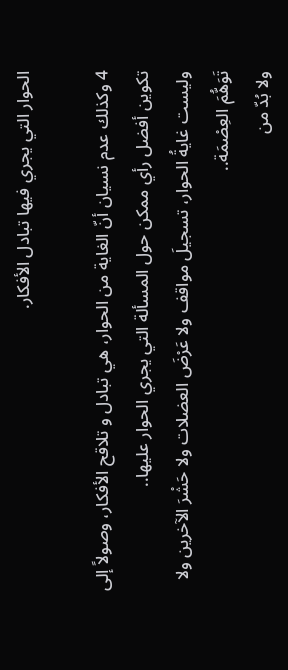الحوار التي يجري فيها تبادل الأفكار.

4 وكذلك عدم نسيان أنّ الغاية من الحوار، هي تبادل و تلاقح الأفكار، وصولاً إلى تكوين أفضل رأي ممكن حول المسألة التي يجري الحوار عليها..
وليست غايةُ الحوار، تسجيلَ مواقف ولا عَرْضَ العضلات ولا حَشْرَ الآخرين ولا تَوَهُّمَ العِصْمَة..
ولا بُدّ من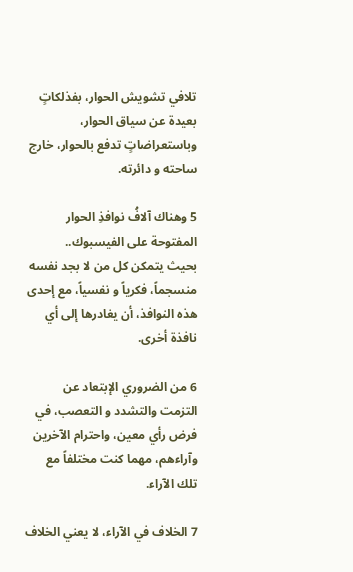تلافي تشويش الحوار، بفذلكاتٍ بعيدة عن سياق الحوار، وباستعراضاتٍ تدفع بالحوار، خارج ساحته و دائرته.

5 وهناك آلافُ نوافذِ الحوار المفتوحة على الفيسبوك..
بحيث يتمكن كل من لا بجد نفسه منسجماً، فكرياً و نفسياً، مع إحدى هذه النوافذ، أن يغادرها إلى أي نافذة أخرى.

6 من الضروري الإبتعاد عن التزمت والتشدد و التعصب، في فرض رأي معين، واحترام الآخرين وآراءهم، مهما كنت مختلفاً مع تلك الآراء.

7 الخلاف في الآراء، لا يعني الخلاف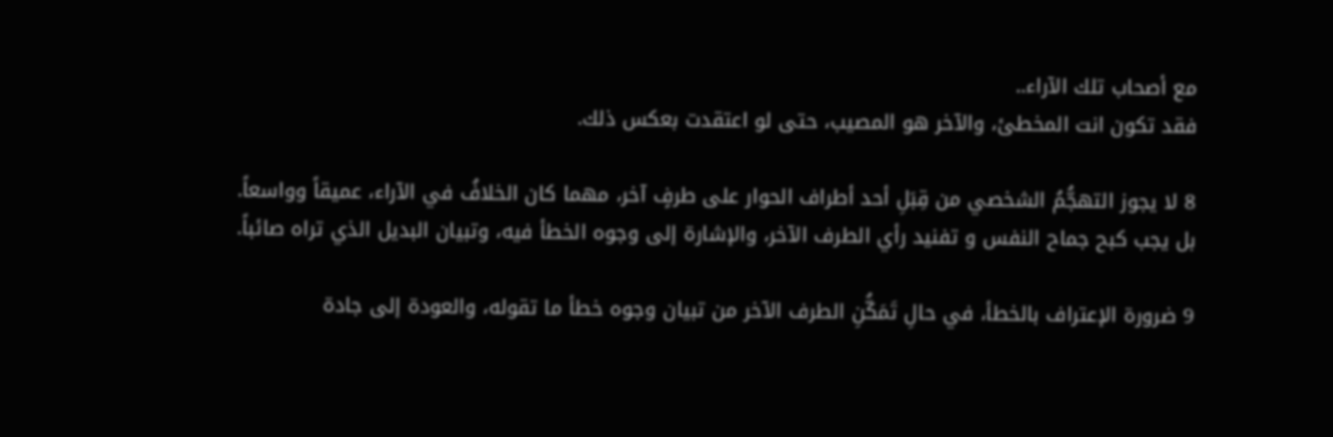مع أصحاب تلك الآراء..
فقد تكون انت المخطئ، والآخر هو المصيب، حتى لو اعتقدت بعكس ذلك.

8 لا يجوز التهجُّمُ الشخصي من قِبَلِ أحد أطراف الحوار على طرفٍ آخر، مهما كان الخلافُ في الآراء، عميقاً وواسعاً.
بل يجب كبح جماح النفس و تفنيد رأي الطرف الآخر، والإشارة إلى وجوه الخطأ فيه، وتبيان البديل الذي تراه صائباً.

9 ضرورة الإعتراف بالخطأ، في حالِ تَمَكُّنِ الطرف الآخر من تبيان وجوه خطأ ما تقوله، والعودة إلى جادة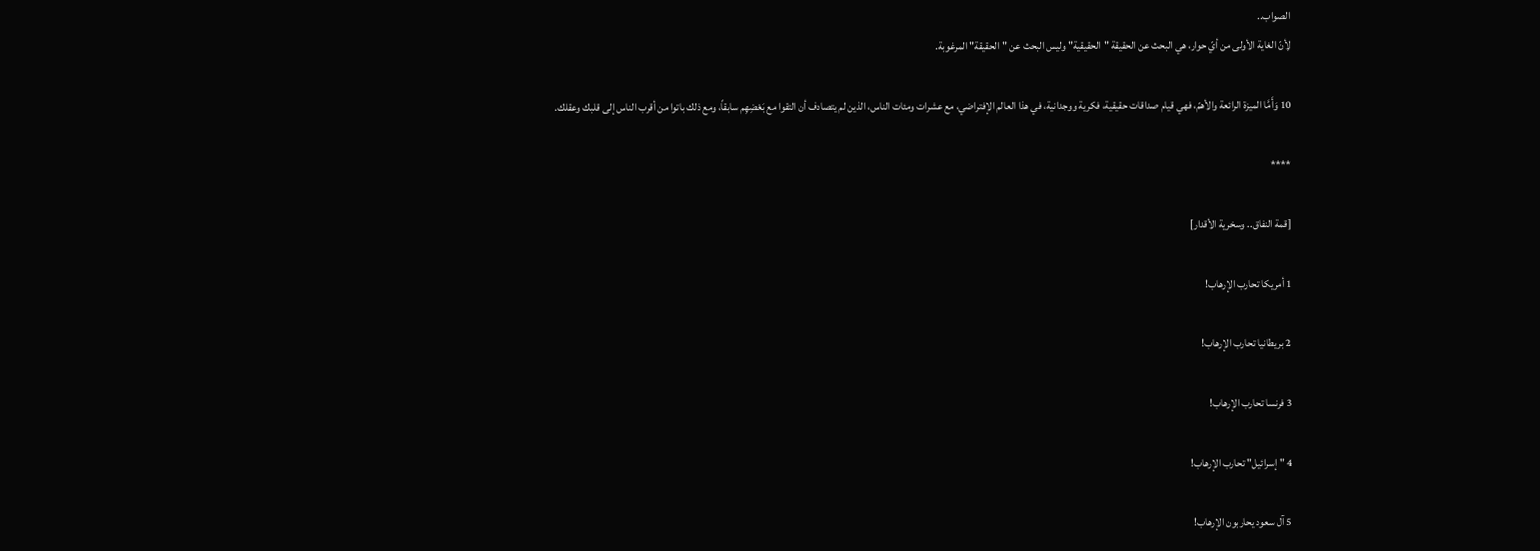الصواب..
لِأنّ الغاية الأولى من أيّ حوار، هي البحث عن الحقيقة "الحقيقية" وليس البحث عن "الحقيقة" المرغوبة.

10 وَأَمَّا الميزة الرائعة والأهمّ، فهي قيام صداقات حقيقية، فكرية ووجدانية، في هذا العالم الإفتراضي، مع عشرات ومئات الناس، الذين لم يتصادف أن التقوا مع بَعْضِهِم سابقاً، ومع ذلك باتوا من أقرب الناس إلى قلبك وعقلك.

****

[قمة النفاق.. وسخرية الأقدار]

1 أمريكا تحارب الإرهاب!

2 بريطانيا تحارب الإرهاب!

3 فرنسا تحارب الإرهاب!

4 "إسرائيل" تحارب الإرهاب!

5 آل سعود يحاربون الإرهاب!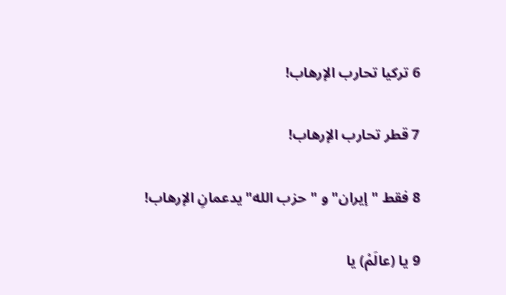6 تركيا تحارب الإرهاب!

7 قطر تحارب الإرهاب!

8 فقط "إيران" و "حزب الله" يدعمانِ الإرهاب!

9 يا (عالَمْ) يا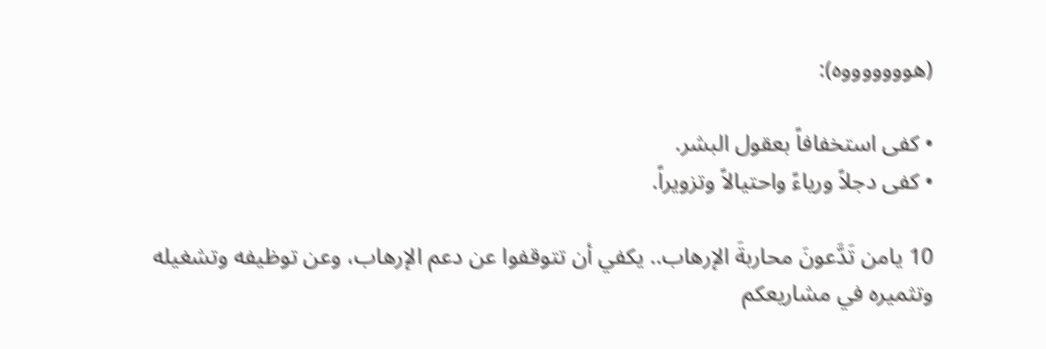(هوووووووه):

• كفى استخفافاً بعقول البشر.
• كفى دجلاً ورياءً واحتيالاً وتزويراً.

10 يامن تَدَّعونَ محاربةَ الإرهاب.. يكفي أن تتوقفوا عن دعم الإرهاب، وعن توظيفه وتشغيله وتثميره في مشاريعكم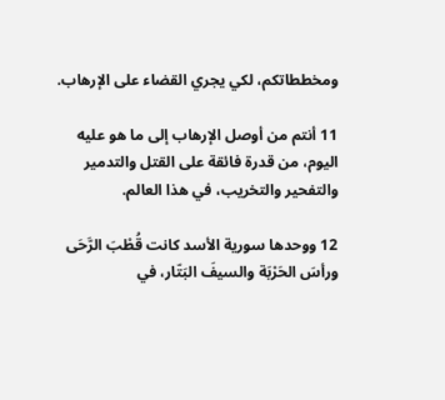ومخططاتكم، لكي يجري القضاء على الإرهاب.

11 أنتم من أوصل الإرهاب إلى ما هو عليه اليوم، من قدرة فائقة على القتل والتدمير والتفحير والتخريب، في هذا العالم.

12 ووحدها سورية الأسد كانت قُطْبَ الرَّحَى ورأسَ الحَرْبَة والسيفَ البَتّار، في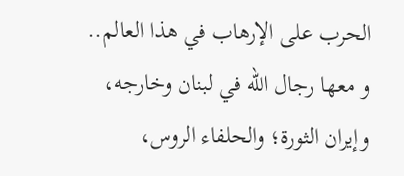الحرب على الإرهاب في هذا العالم..
و معها رجال الله في لبنان وخارجه، وإيران الثورة؛ والحلفاء الروس،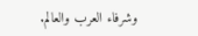وشرفاء العرب والعالم.